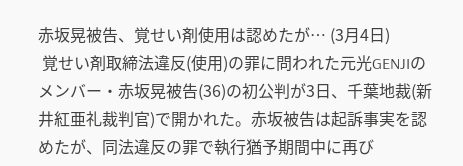赤坂晃被告、覚せい剤使用は認めたが… (3月4日)
 覚せい剤取締法違反(使用)の罪に問われた元光GENJIのメンバー・赤坂晃被告(36)の初公判が3日、千葉地裁(新井紅亜礼裁判官)で開かれた。赤坂被告は起訴事実を認めたが、同法違反の罪で執行猶予期間中に再び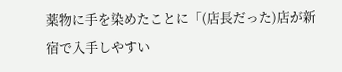薬物に手を染めたことに「(店長だった)店が新宿で入手しやすい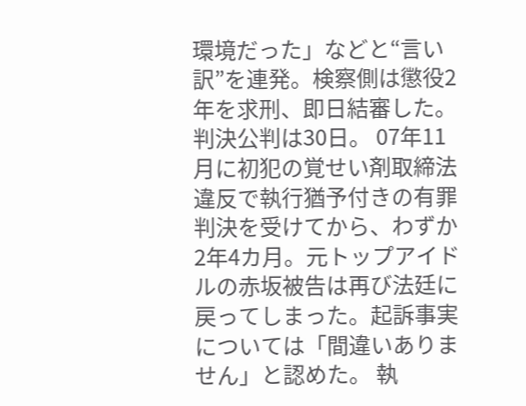環境だった」などと“言い訳”を連発。検察側は懲役2年を求刑、即日結審した。判決公判は30日。 07年11月に初犯の覚せい剤取締法違反で執行猶予付きの有罪判決を受けてから、わずか2年4カ月。元トップアイドルの赤坂被告は再び法廷に戻ってしまった。起訴事実については「間違いありません」と認めた。 執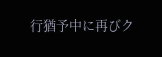行猶予中に再びク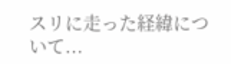スリに走った経緯について...